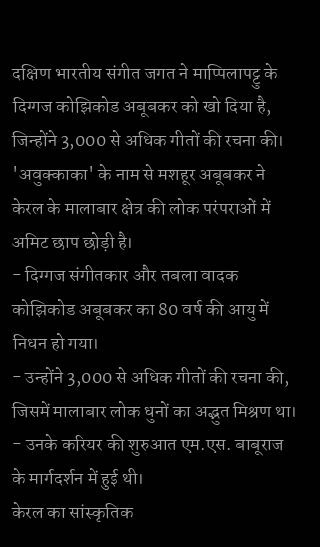दक्षिण भारतीय संगीत जगत ने माप्पिलापट्टु के दिग्गज कोझिकोड अबूबकर को खो दिया है, जिन्होंने 3,000 से अधिक गीतों की रचना की। 'अवुक्काका' के नाम से मशहूर अबूबकर ने केरल के मालाबार क्षेत्र की लोक परंपराओं में अमिट छाप छोड़ी है।
- दिग्गज संगीतकार और तबला वादक कोझिकोड अबूबकर का 80 वर्ष की आयु में निधन हो गया।
- उन्होंने 3,000 से अधिक गीतों की रचना की, जिसमें मालाबार लोक धुनों का अद्भुत मिश्रण था।
- उनके करियर की शुरुआत एम.एस. बाबूराज के मार्गदर्शन में हुई थी।
केरल का सांस्कृतिक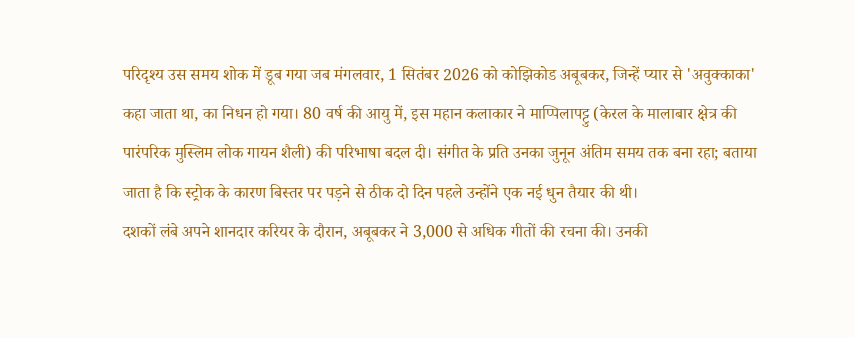परिदृश्य उस समय शोक में डूब गया जब मंगलवार, 1 सितंबर 2026 को कोझिकोड अबूबकर, जिन्हें प्यार से 'अवुक्काका' कहा जाता था, का निधन हो गया। 80 वर्ष की आयु में, इस महान कलाकार ने माप्पिलापट्टु (केरल के मालाबार क्षेत्र की पारंपरिक मुस्लिम लोक गायन शैली) की परिभाषा बदल दी। संगीत के प्रति उनका जुनून अंतिम समय तक बना रहा; बताया जाता है कि स्ट्रोक के कारण बिस्तर पर पड़ने से ठीक दो दिन पहले उन्होंने एक नई धुन तैयार की थी।
दशकों लंबे अपने शानदार करियर के दौरान, अबूबकर ने 3,000 से अधिक गीतों की रचना की। उनकी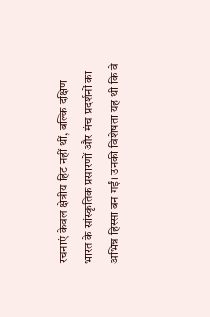रचनाएं केवल क्षेत्रीय हिट नहीं थीं, बल्कि दक्षिण भारत के सांस्कृतिक प्रसारणों और मंच प्रदर्शनों का अभिन्न हिस्सा बन गईं। उनकी विशेषता यह थी कि वे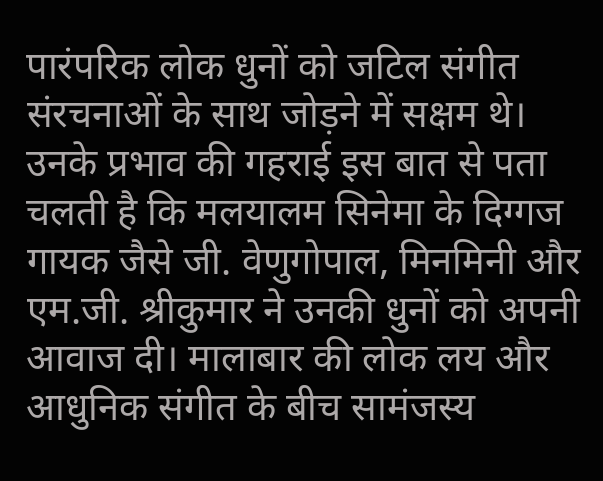पारंपरिक लोक धुनों को जटिल संगीत संरचनाओं के साथ जोड़ने में सक्षम थे।
उनके प्रभाव की गहराई इस बात से पता चलती है कि मलयालम सिनेमा के दिग्गज गायक जैसे जी. वेणुगोपाल, मिनमिनी और एम.जी. श्रीकुमार ने उनकी धुनों को अपनी आवाज दी। मालाबार की लोक लय और आधुनिक संगीत के बीच सामंजस्य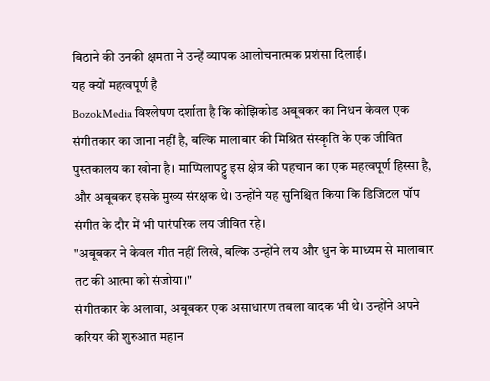बिठाने की उनकी क्षमता ने उन्हें व्यापक आलोचनात्मक प्रशंसा दिलाई।
यह क्यों महत्वपूर्ण है
BozokMedia विश्लेषण दर्शाता है कि कोझिकोड अबूबकर का निधन केवल एक संगीतकार का जाना नहीं है, बल्कि मालाबार की मिश्रित संस्कृति के एक जीवित पुस्तकालय का खोना है। माप्पिलापट्टु इस क्षेत्र की पहचान का एक महत्वपूर्ण हिस्सा है, और अबूबकर इसके मुख्य संरक्षक थे। उन्होंने यह सुनिश्चित किया कि डिजिटल पॉप संगीत के दौर में भी पारंपरिक लय जीवित रहे।
"अबूबकर ने केवल गीत नहीं लिखे, बल्कि उन्होंने लय और धुन के माध्यम से मालाबार तट की आत्मा को संजोया।"
संगीतकार के अलावा, अबूबकर एक असाधारण तबला वादक भी थे। उन्होंने अपने करियर की शुरुआत महान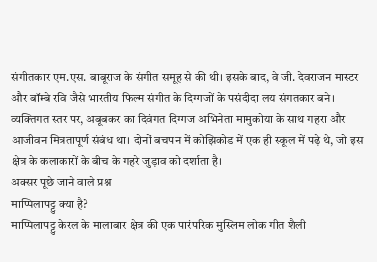संगीतकार एम.एस. बाबूराज के संगीत समूह से की थी। इसके बाद, वे जी. देवराजन मास्टर और बॉम्बे रवि जैसे भारतीय फिल्म संगीत के दिग्गजों के पसंदीदा लय संगतकार बने।
व्यक्तिगत स्तर पर, अबूबकर का दिवंगत दिग्गज अभिनेता मामुकोया के साथ गहरा और आजीवन मित्रतापूर्ण संबंध था। दोनों बचपन में कोझिकोड में एक ही स्कूल में पढ़े थे, जो इस क्षेत्र के कलाकारों के बीच के गहरे जुड़ाव को दर्शाता है।
अक्सर पूछे जाने वाले प्रश्न
माप्पिलापट्टु क्या है?
माप्पिलापट्टु केरल के मालाबार क्षेत्र की एक पारंपरिक मुस्लिम लोक गीत शैली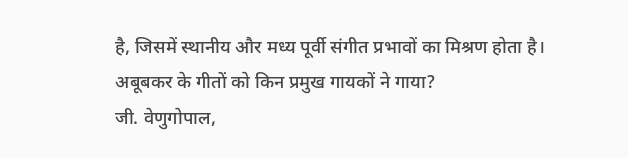है, जिसमें स्थानीय और मध्य पूर्वी संगीत प्रभावों का मिश्रण होता है।
अबूबकर के गीतों को किन प्रमुख गायकों ने गाया?
जी. वेणुगोपाल,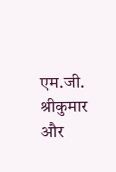एम.जी. श्रीकुमार और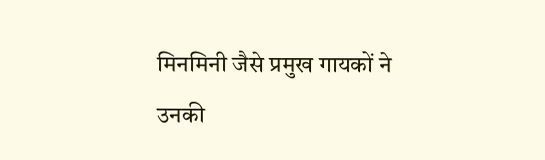मिनमिनी जैसे प्रमुख गायकों ने उनकी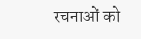रचनाओं को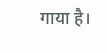गाया है।